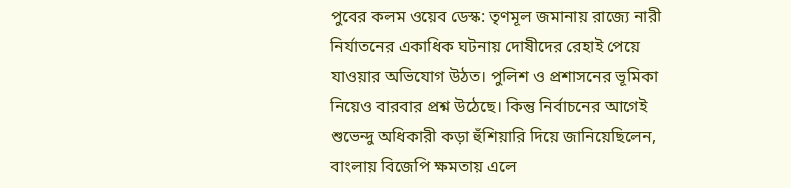পুবের কলম ওয়েব ডেস্ক: তৃণমূল জমানায় রাজ্যে নারী নির্যাতনের একাধিক ঘটনায় দোষীদের রেহাই পেয়ে যাওয়ার অভিযোগ উঠত। পুলিশ ও প্রশাসনের ভূমিকা নিয়েও বারবার প্রশ্ন উঠেছে। কিন্তু নির্বাচনের আগেই শুভেন্দু অধিকারী কড়া হুঁশিয়ারি দিয়ে জানিয়েছিলেন, বাংলায় বিজেপি ক্ষমতায় এলে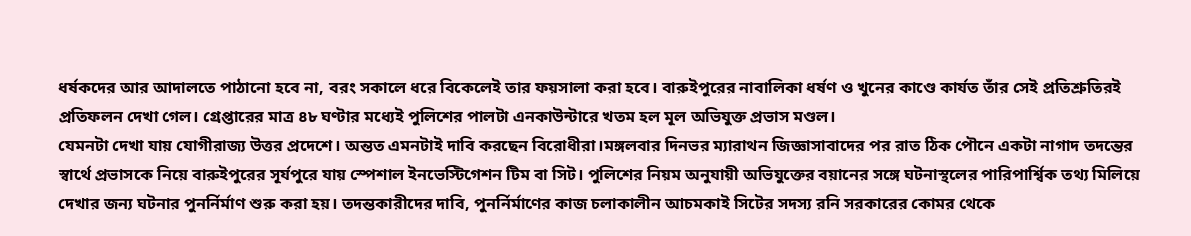ধর্ষকদের আর আদালতে পাঠানো হবে না, বরং সকালে ধরে বিকেলেই তার ফয়সালা করা হবে। বারুইপুরের নাবালিকা ধর্ষণ ও খুনের কাণ্ডে কার্যত তাঁর সেই প্রতিশ্রুতিরই প্রতিফলন দেখা গেল। গ্রেপ্তারের মাত্র ৪৮ ঘণ্টার মধ্যেই পুলিশের পালটা এনকাউন্টারে খতম হল মূল অভিযুক্ত প্রভাস মণ্ডল।
যেমনটা দেখা যায় যোগীরাজ্য উত্তর প্রদেশে। অন্তত এমনটাই দাবি করছেন বিরোধীরা।মঙ্গলবার দিনভর ম্যারাথন জিজ্ঞাসাবাদের পর রাত ঠিক পৌনে একটা নাগাদ তদন্তের স্বার্থে প্রভাসকে নিয়ে বারুইপুরের সূর্যপুরে যায় স্পেশাল ইনভেস্টিগেশন টিম বা সিট। পুলিশের নিয়ম অনুযায়ী অভিযুক্তের বয়ানের সঙ্গে ঘটনাস্থলের পারিপার্শ্বিক তথ্য মিলিয়ে দেখার জন্য ঘটনার পুনর্নির্মাণ শুরু করা হয়। তদন্তকারীদের দাবি, পুনর্নির্মাণের কাজ চলাকালীন আচমকাই সিটের সদস্য রনি সরকারের কোমর থেকে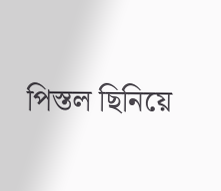পিস্তল ছিনিয়ে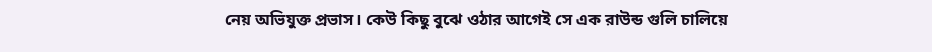নেয় অভিযুক্ত প্রভাস। কেউ কিছু বুঝে ওঠার আগেই সে এক রাউন্ড গুলি চালিয়ে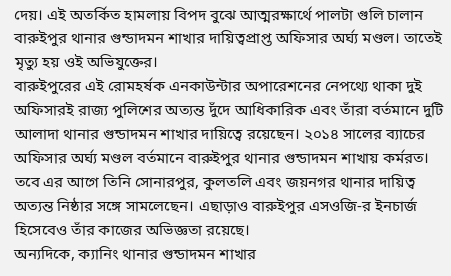দেয়। এই অতর্কিত হামলায় বিপদ বুঝে আত্মরক্ষার্থে পালটা গুলি চালান বারুইপুর থানার গুন্ডাদমন শাখার দায়িত্বপ্রাপ্ত অফিসার অর্ঘ্য মণ্ডল। তাতেই মৃত্যু হয় ওই অভিযুক্তের।
বারুইপুরের এই রোমহর্ষক এনকাউন্টার অপারেশনের নেপথ্যে থাকা দুই অফিসারই রাজ্য পুলিশের অত্যন্ত দুঁদে আধিকারিক এবং তাঁরা বর্তমানে দুটি আলাদা থানার গুন্ডাদমন শাখার দায়িত্বে রয়েছেন। ২০১৪ সালের ব্যাচের অফিসার অর্ঘ্য মণ্ডল বর্তমানে বারুইপুর থানার গুন্ডাদমন শাখায় কর্মরত। তবে এর আগে তিনি সোনারপুর, কুলতলি এবং জয়নগর থানার দায়িত্ব অত্যন্ত নিষ্ঠার সঙ্গে সামলেছেন। এছাড়াও বারুইপুর এসওজি-র ইনচার্জ হিসেবেও তাঁর কাজের অভিজ্ঞতা রয়েছে।
অন্যদিকে, ক্যানিং থানার গুন্ডাদমন শাখার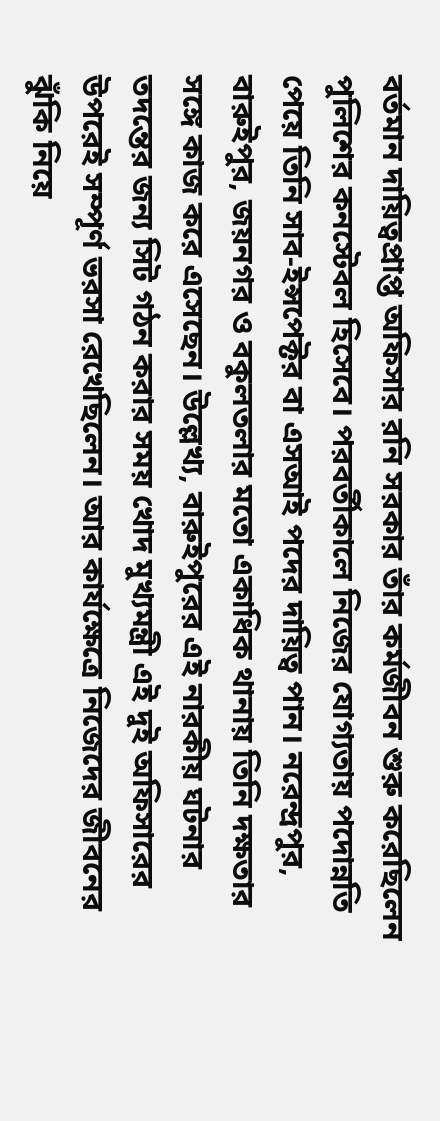বর্তমান দায়িত্বপ্রাপ্ত অফিসার রনি সরকার তাঁর কর্মজীবন শুরু করেছিলেন পুলিশের কনস্টেবল হিসেবে। পরবর্তীকালে নিজের যোগ্যতায় পদোন্নতি পেয়ে তিনি সাব-ইন্সপেক্টর বা এসআই পদের দায়িত্ব পান। নরেন্দ্রপুর, বারুইপুর, জয়নগর ও বকুলতলার মতো একাধিক থানায় তিনি দক্ষতার সঙ্গে কাজ করে এসেছেন। উল্লেখ্য, বারুইপুরের এই নারকীয় ঘটনার তদন্তের জন্য সিট গঠন করার সময় খোদ মুখ্যমন্ত্রী এই দুই অফিসারের উপরেই সম্পূর্ণ ভরসা রেখেছিলেন। আর কার্যক্ষেত্রে নিজেদের জীবনের ঝুঁকি নিয়ে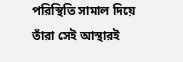পরিস্থিতি সামাল দিয়ে তাঁরা সেই আস্থারই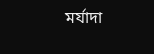মর্যাদা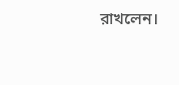রাখলেন।